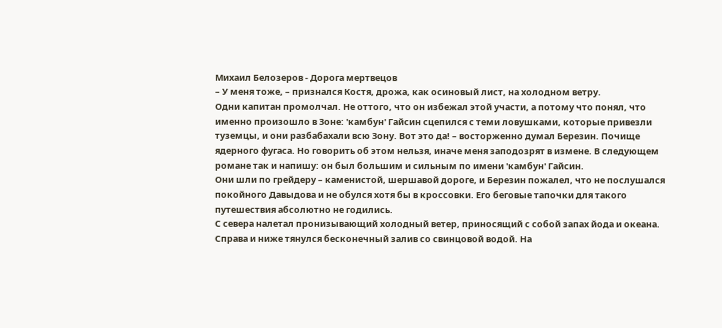Михаил Белозеров - Дорога мертвецов
– У меня тоже, – признался Костя, дрожа, как осиновый лист, на холодном ветру.
Одни капитан промолчал. Не оттого, что он избежал этой участи, а потому что понял, что именно произошло в Зоне: 'камбун' Гайсин сцепился с теми ловушками, которые привезли туземцы, и они разбабахали всю Зону. Вот это да! – восторженно думал Березин. Почище ядерного фугаса. Но говорить об этом нельзя, иначе меня заподозрят в измене. В следующем романе так и напишу: он был большим и сильным по имени 'камбун' Гайсин.
Они шли по грейдеру – каменистой, шершавой дороге, и Березин пожалел, что не послушался покойного Давыдова и не обулся хотя бы в кроссовки. Его беговые тапочки для такого путешествия абсолютно не годились.
С севера налетал пронизывающий холодный ветер, приносящий с собой запах йода и океана. Справа и ниже тянулся бесконечный залив со свинцовой водой. На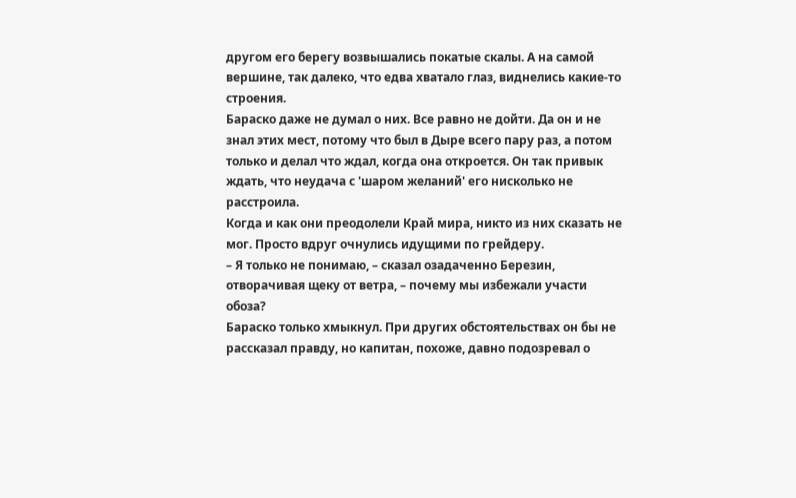другом его берегу возвышались покатые скалы. А на самой вершине, так далеко, что едва хватало глаз, виднелись какие-то строения.
Бараско даже не думал о них. Все равно не дойти. Да он и не знал этих мест, потому что был в Дыре всего пару раз, а потом только и делал что ждал, когда она откроется. Он так привык ждать, что неудача с 'шаром желаний' его нисколько не расстроила.
Когда и как они преодолели Край мира, никто из них сказать не мог. Просто вдруг очнулись идущими по грейдеру.
– Я только не понимаю, – сказал озадаченно Березин, отворачивая щеку от ветра, – почему мы избежали участи обоза?
Бараско только хмыкнул. При других обстоятельствах он бы не рассказал правду, но капитан, похоже, давно подозревал о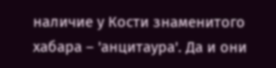наличие у Кости знаменитого хабара – 'анцитаура'. Да и они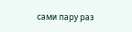сами пару раз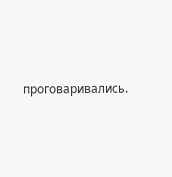проговаривались.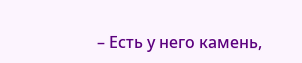– Есть у него камень,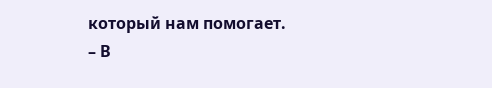который нам помогает.
– В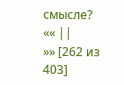смысле?
«« ||
»» [262 из
403]